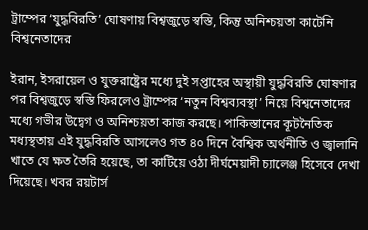ট্রাম্পের ‘যুদ্ধবিরতি’ ঘোষণায় বিশ্বজুড়ে স্বস্তি, কিন্তু অনিশ্চয়তা কাটেনি বিশ্বনেতাদের

ইরান, ইসরায়েল ও যুক্তরাষ্ট্রের মধ্যে দুই সপ্তাহের অস্থায়ী যুদ্ধবিরতি ঘোষণার পর বিশ্বজুড়ে স্বস্তি ফিরলেও ট্রাম্পের ‘নতুন বিশ্বব্যবস্থা’ নিয়ে বিশ্বনেতাদের মধ্যে গভীর উদ্বেগ ও অনিশ্চয়তা কাজ করছে। পাকিস্তানের কূটনৈতিক মধ্যস্থতায় এই যুদ্ধবিরতি আসলেও গত ৪০ দিনে বৈশ্বিক অর্থনীতি ও জ্বালানি খাতে যে ক্ষত তৈরি হয়েছে, তা কাটিয়ে ওঠা দীর্ঘমেয়াদী চ্যালেঞ্জ হিসেবে দেখা দিয়েছে। খবর রয়টার্স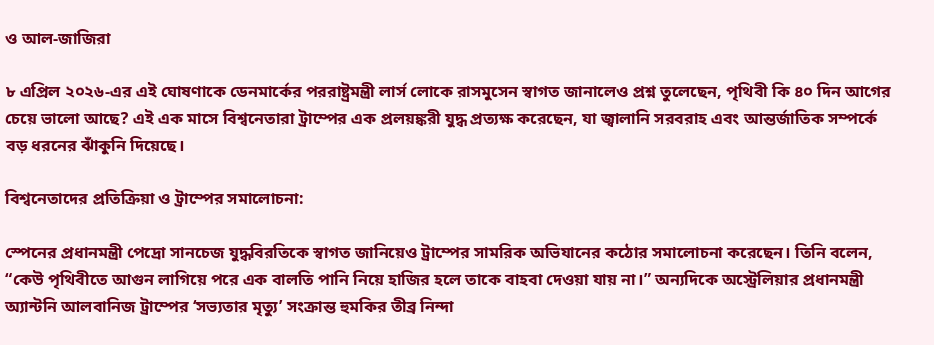ও আল-জাজিরা

৮ এপ্রিল ২০২৬-এর এই ঘোষণাকে ডেনমার্কের পররাষ্ট্রমন্ত্রী লার্স লোকে রাসমুসেন স্বাগত জানালেও প্রশ্ন তুলেছেন, পৃথিবী কি ৪০ দিন আগের চেয়ে ভালো আছে? এই এক মাসে বিশ্বনেতারা ট্রাম্পের এক প্রলয়ঙ্করী যুদ্ধ প্রত্যক্ষ করেছেন, যা জ্বালানি সরবরাহ এবং আন্তর্জাতিক সম্পর্কে বড় ধরনের ঝাঁকুনি দিয়েছে।

বিশ্বনেতাদের প্রতিক্রিয়া ও ট্রাম্পের সমালোচনা:

স্পেনের প্রধানমন্ত্রী পেদ্রো সানচেজ যুদ্ধবিরতিকে স্বাগত জানিয়েও ট্রাম্পের সামরিক অভিযানের কঠোর সমালোচনা করেছেন। তিনি বলেন, “কেউ পৃথিবীতে আগুন লাগিয়ে পরে এক বালতি পানি নিয়ে হাজির হলে তাকে বাহবা দেওয়া যায় না।” অন্যদিকে অস্ট্রেলিয়ার প্রধানমন্ত্রী অ্যান্টনি আলবানিজ ট্রাম্পের ‘সভ্যতার মৃত্যু’ সংক্রান্ত হুমকির তীব্র নিন্দা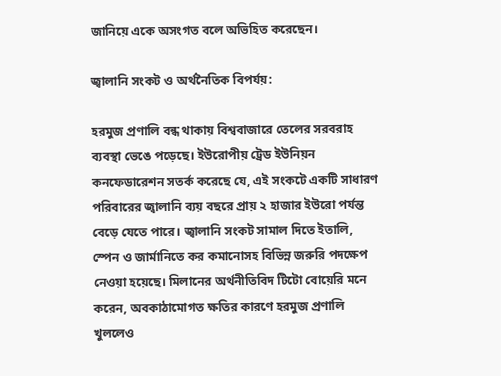জানিয়ে একে অসংগত বলে অভিহিত করেছেন।

জ্বালানি সংকট ও অর্থনৈতিক বিপর্যয়:

হরমুজ প্রণালি বন্ধ থাকায় বিশ্ববাজারে তেলের সরবরাহ ব্যবস্থা ভেঙে পড়েছে। ইউরোপীয় ট্রেড ইউনিয়ন কনফেডারেশন সতর্ক করেছে যে, এই সংকটে একটি সাধারণ পরিবারের জ্বালানি ব্যয় বছরে প্রায় ২ হাজার ইউরো পর্যন্ত বেড়ে যেতে পারে। জ্বালানি সংকট সামাল দিতে ইতালি, স্পেন ও জার্মানিতে কর কমানোসহ বিভিন্ন জরুরি পদক্ষেপ নেওয়া হয়েছে। মিলানের অর্থনীতিবিদ টিটো বোয়েরি মনে করেন, অবকাঠামোগত ক্ষতির কারণে হরমুজ প্রণালি খুললেও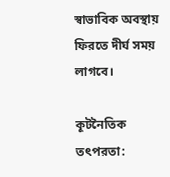স্বাভাবিক অবস্থায় ফিরতে দীর্ঘ সময় লাগবে।

কূটনৈতিক তৎপরতা: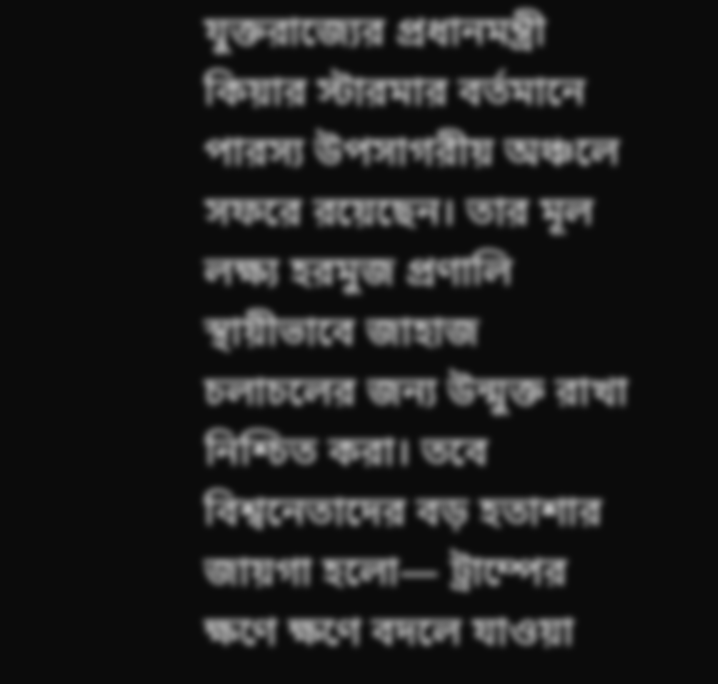যুক্তরাজ্যের প্রধানমন্ত্রী কিয়ার স্টারমার বর্তমানে পারস্য উপসাগরীয় অঞ্চলে সফরে রয়েছেন। তার মূল লক্ষ্য হরমুজ প্রণালি স্থায়ীভাবে জাহাজ চলাচলের জন্য উন্মুক্ত রাখা নিশ্চিত করা। তবে বিশ্বনেতাদের বড় হতাশার জায়গা হলো— ট্রাম্পের ক্ষণে ক্ষণে বদলে যাওয়া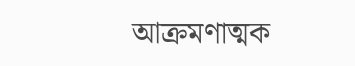আক্রমণাত্মক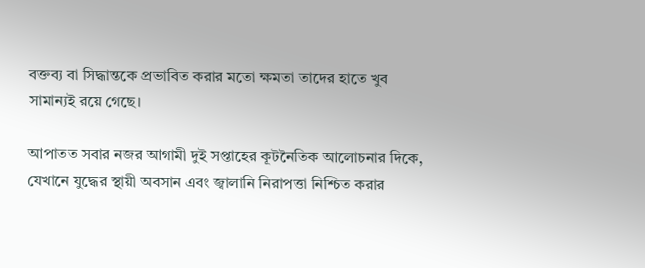বক্তব্য বা সিদ্ধান্তকে প্রভাবিত করার মতো ক্ষমতা তাদের হাতে খুব সামান্যই রয়ে গেছে।

আপাতত সবার নজর আগামী দুই সপ্তাহের কূটনৈতিক আলোচনার দিকে, যেখানে যুদ্ধের স্থায়ী অবসান এবং জ্বালানি নিরাপত্তা নিশ্চিত করার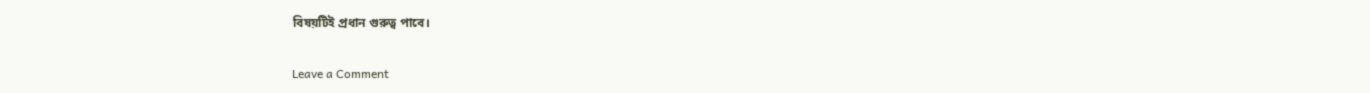বিষয়টিই প্রধান গুরুত্ব পাবে।

Leave a Comment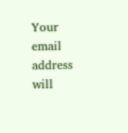Your email address will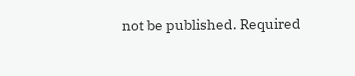not be published. Required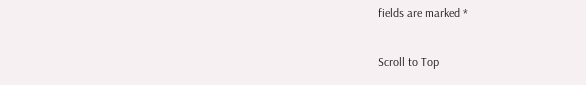fields are marked *

Scroll to Top